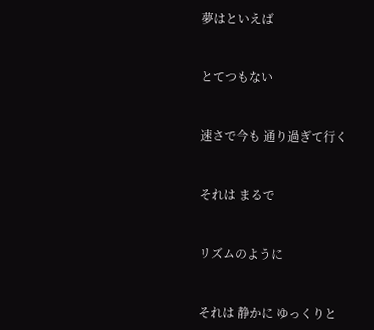夢はといえば


とてつもない


速さで今も 通り過ぎて行く


それは まるで


リズムのように


それは 静かに ゆっくりと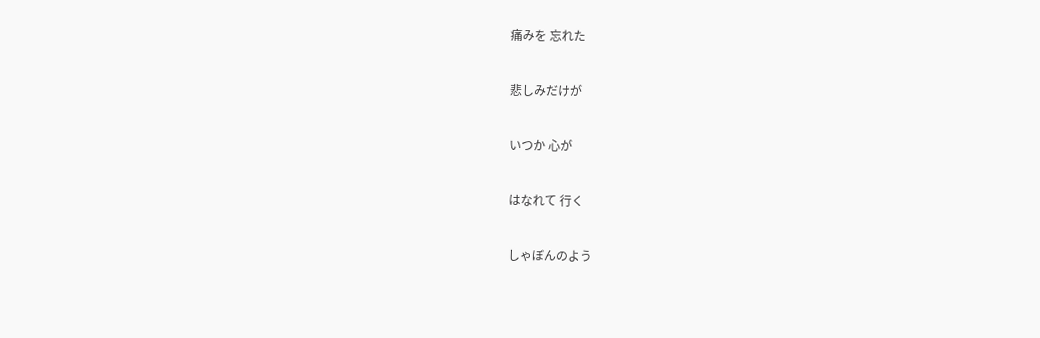痛みを 忘れた


悲しみだけが


いつか 心が


はなれて 行く


しゃぼんのよう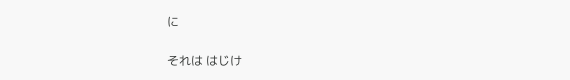に


それは はじけ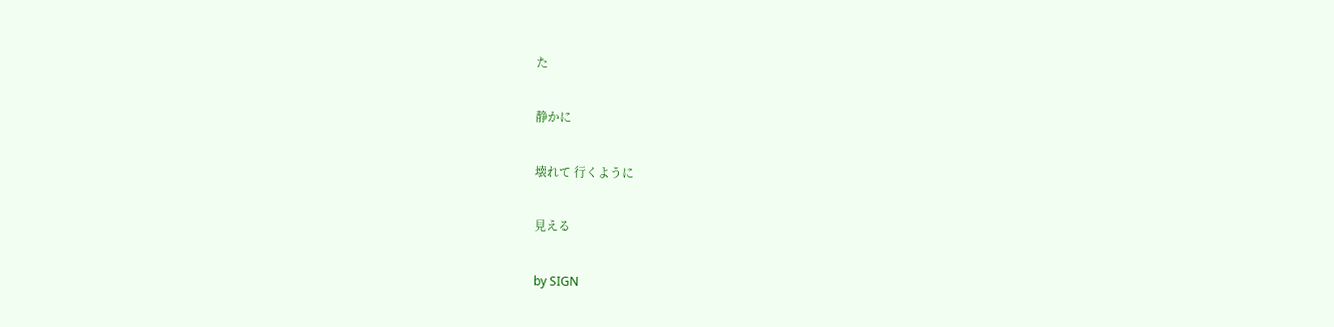た


静かに


壊れて 行くように


見える


by SIGN